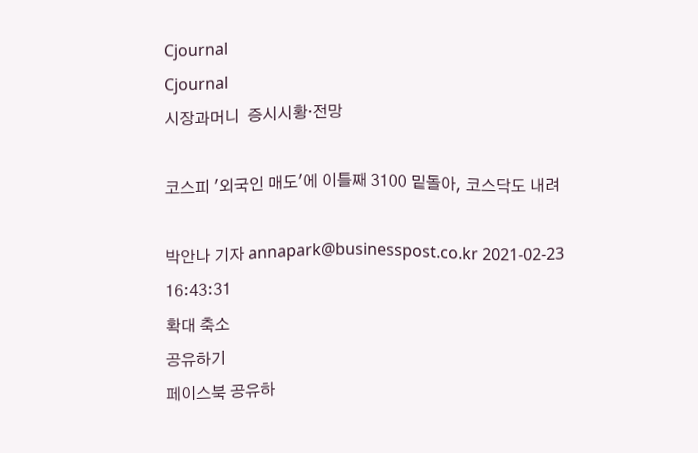Cjournal
Cjournal
시장과머니  증시시황·전망

코스피 '외국인 매도'에 이틀째 3100 밑돌아, 코스닥도 내려

박안나 기자 annapark@businesspost.co.kr 2021-02-23 16:43:31
확대 축소
공유하기
페이스북 공유하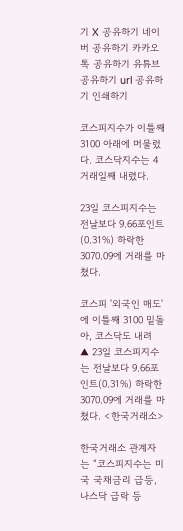기 X 공유하기 네이버 공유하기 카카오톡 공유하기 유튜브 공유하기 url 공유하기 인쇄하기

코스피지수가 이틀째 3100 아래에 머물렀다. 코스닥지수는 4거래일째 내렸다.

23일 코스피지수는 전날보다 9.66포인트(0.31%) 하락한 3070.09에 거래를 마쳤다.

코스피 '외국인 매도'에 이틀째 3100 밑돌아, 코스닥도 내려
▲ 23일 코스피지수는 전날보다 9.66포인트(0.31%) 하락한 3070.09에 거래를 마쳤다. <한국거래소>

한국거래소 관계자는 “코스피지수는 미국 국채금리 급등, 나스닥 급락 등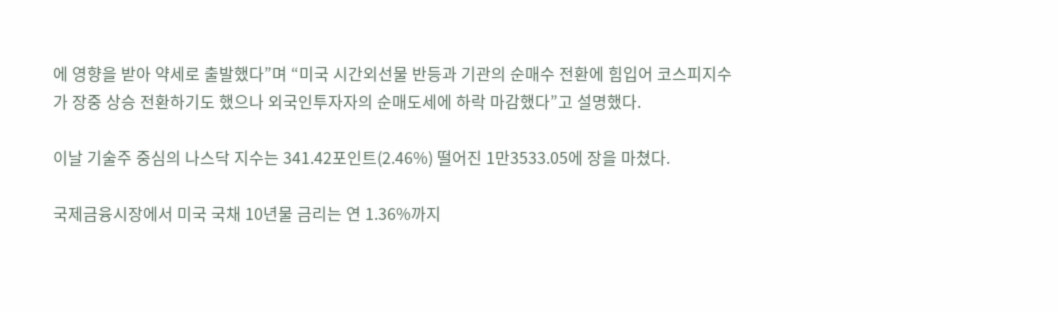에 영향을 받아 약세로 출발했다”며 “미국 시간외선물 반등과 기관의 순매수 전환에 힘입어 코스피지수가 장중 상승 전환하기도 했으나 외국인투자자의 순매도세에 하락 마감했다”고 설명했다.

이날 기술주 중심의 나스닥 지수는 341.42포인트(2.46%) 떨어진 1만3533.05에 장을 마쳤다.

국제금융시장에서 미국 국채 10년물 금리는 연 1.36%까지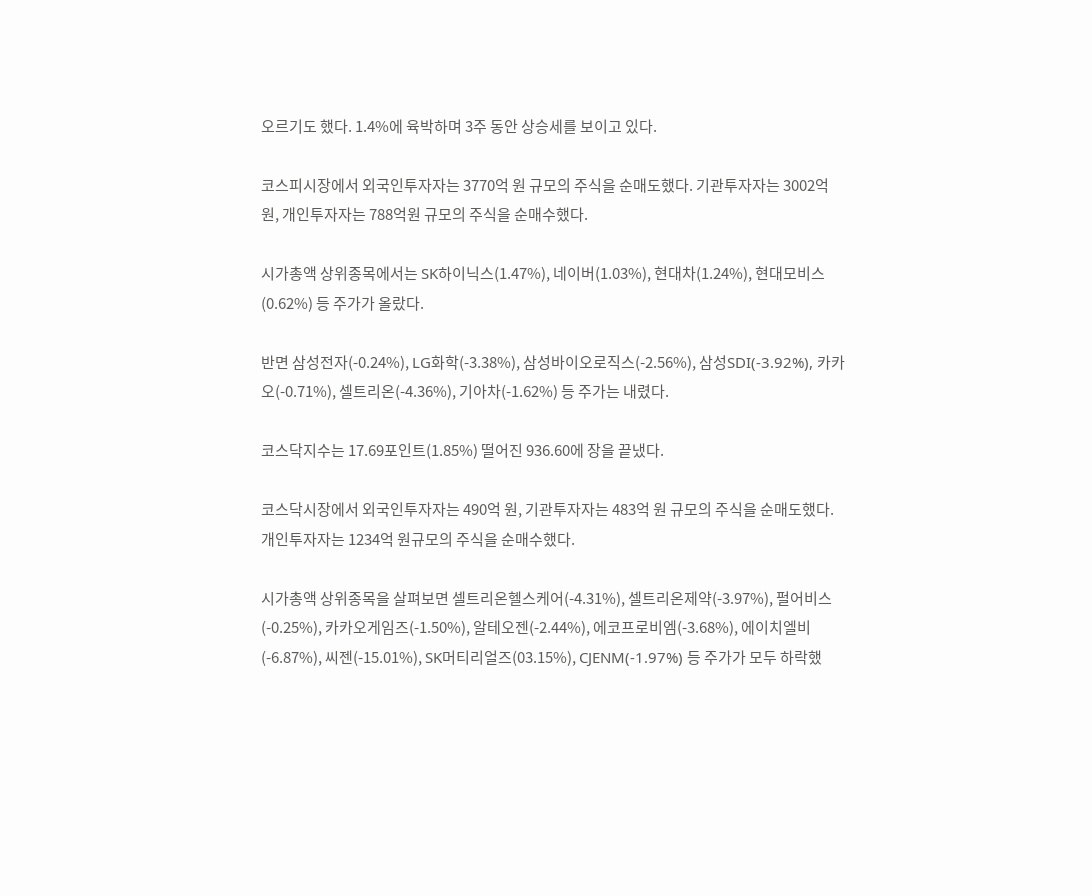오르기도 했다. 1.4%에 육박하며 3주 동안 상승세를 보이고 있다.

코스피시장에서 외국인투자자는 3770억 원 규모의 주식을 순매도했다. 기관투자자는 3002억 원, 개인투자자는 788억원 규모의 주식을 순매수했다.

시가총액 상위종목에서는 SK하이닉스(1.47%), 네이버(1.03%), 현대차(1.24%), 현대모비스(0.62%) 등 주가가 올랐다.

반면 삼성전자(-0.24%), LG화학(-3.38%), 삼성바이오로직스(-2.56%), 삼성SDI(-3.92%), 카카오(-0.71%), 셀트리온(-4.36%), 기아차(-1.62%) 등 주가는 내렸다.

코스닥지수는 17.69포인트(1.85%) 떨어진 936.60에 장을 끝냈다.

코스닥시장에서 외국인투자자는 490억 원, 기관투자자는 483억 원 규모의 주식을 순매도했다. 개인투자자는 1234억 원규모의 주식을 순매수했다.

시가총액 상위종목을 살펴보면 셀트리온헬스케어(-4.31%), 셀트리온제약(-3.97%), 펄어비스(-0.25%), 카카오게임즈(-1.50%), 알테오젠(-2.44%), 에코프로비엠(-3.68%), 에이치엘비(-6.87%), 씨젠(-15.01%), SK머티리얼즈(03.15%), CJENM(-1.97%) 등 주가가 모두 하락했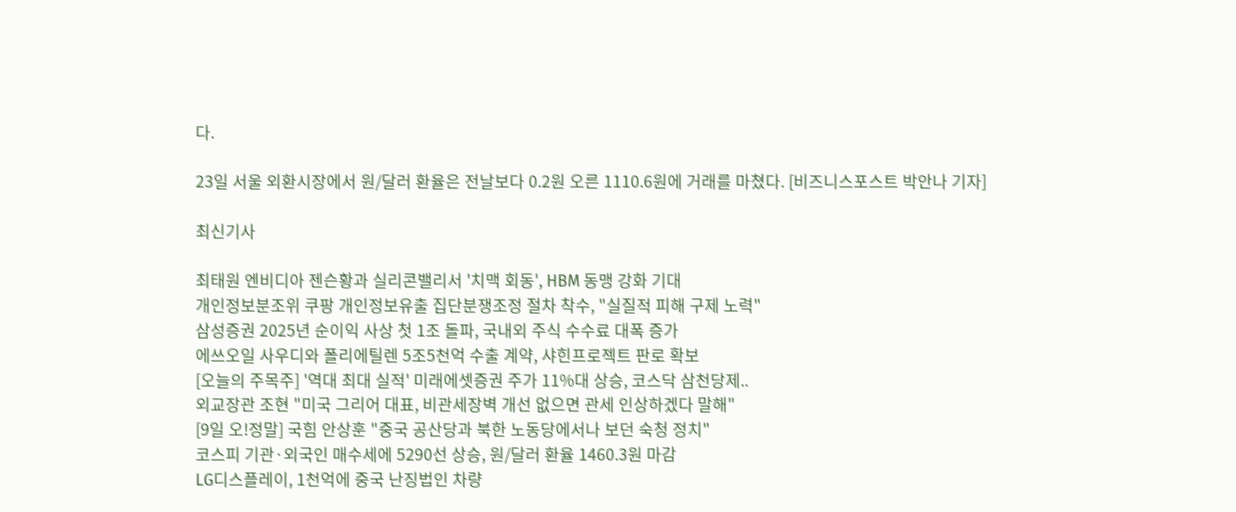다.

23일 서울 외환시장에서 원/달러 환율은 전날보다 0.2원 오른 1110.6원에 거래를 마쳤다. [비즈니스포스트 박안나 기자]

최신기사

최태원 엔비디아 젠슨황과 실리콘밸리서 '치맥 회동', HBM 동맹 강화 기대
개인정보분조위 쿠팡 개인정보유출 집단분쟁조정 절차 착수, "실질적 피해 구제 노력"
삼성증권 2025년 순이익 사상 첫 1조 돌파, 국내외 주식 수수료 대폭 증가
에쓰오일 사우디와 폴리에틸렌 5조5천억 수출 계약, 샤힌프로젝트 판로 확보
[오늘의 주목주] '역대 최대 실적' 미래에셋증권 주가 11%대 상승, 코스닥 삼천당제..
외교장관 조현 "미국 그리어 대표, 비관세장벽 개선 없으면 관세 인상하겠다 말해"
[9일 오!정말] 국힘 안상훈 "중국 공산당과 북한 노동당에서나 보던 숙청 정치"
코스피 기관·외국인 매수세에 5290선 상승, 원/달러 환율 1460.3원 마감
LG디스플레이, 1천억에 중국 난징법인 차량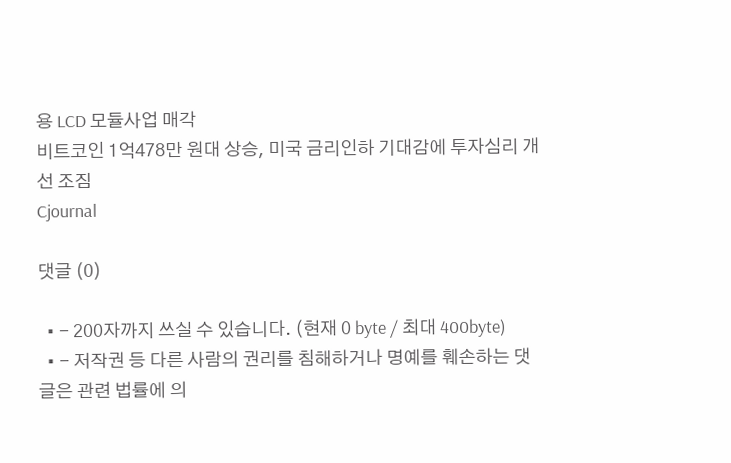용 LCD 모듈사업 매각
비트코인 1억478만 원대 상승, 미국 금리인하 기대감에 투자심리 개선 조짐
Cjournal

댓글 (0)

  • - 200자까지 쓰실 수 있습니다. (현재 0 byte / 최대 400byte)
  • - 저작권 등 다른 사람의 권리를 침해하거나 명예를 훼손하는 댓글은 관련 법률에 의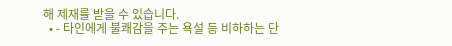해 제재를 받을 수 있습니다.
  • - 타인에게 불쾌감을 주는 욕설 등 비하하는 단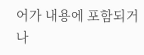어가 내용에 포함되거나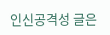인신공격성 글은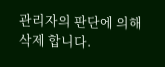관리자의 판단에 의해 삭제 합니다.